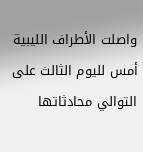واصلت الأطراف الليبية أمس لليوم الثالث على التوالي محادثاتها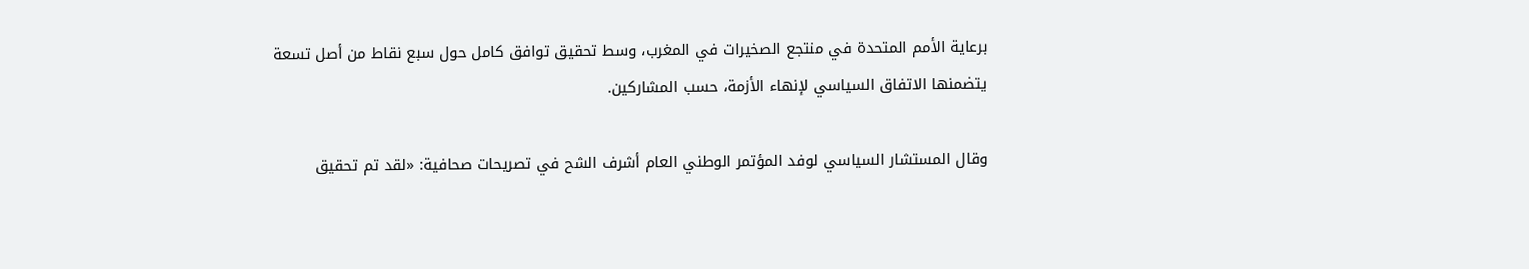برعاية الأمم المتحدة في منتجع الصخيرات في المغرب، وسط تحقيق توافق كامل حول سبع نقاط من أصل تسعة يتضمنها الاتفاق السياسي لإنهاء الأزمة، حسب المشاركين.

وقال المستشار السياسي لوفد المؤتمر الوطني العام أشرف الشح في تصريحات صحافية: «لقد تم تحقيق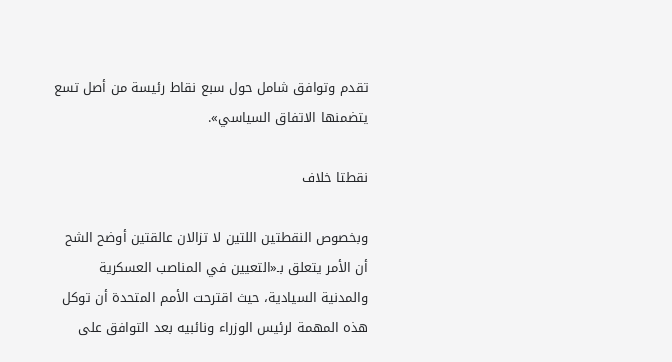تقدم وتوافق شامل حول سبع نقاط رئيسة من أصل تسع يتضمنها الاتفاق السياسي».

نقطتا خلاف

وبخصوص النقطتين اللتين لا تزالان عالقتين أوضح الشح أن الأمر يتعلق بـ«التعيين في المناصب العسكرية والمدنية السيادية، حيث اقترحت الأمم المتحدة أن توكل هذه المهمة لرئيس الوزراء ونائبيه بعد التوافق على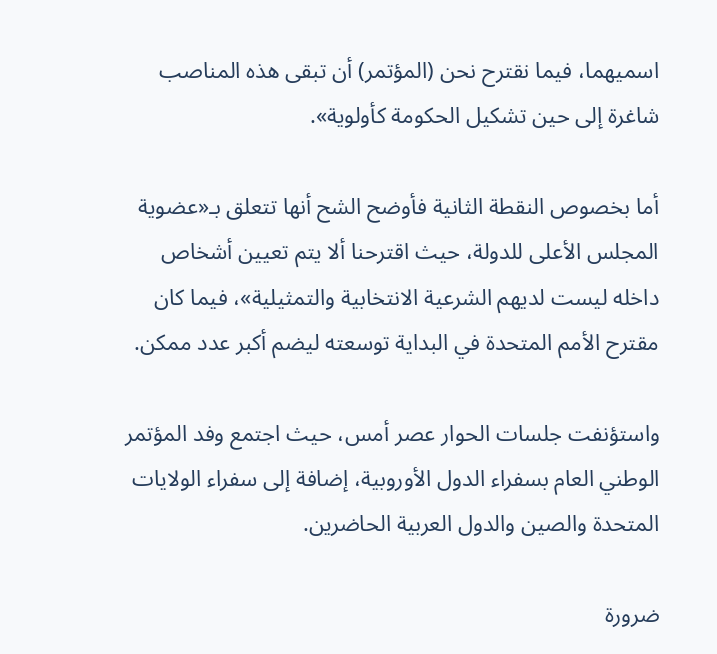اسميهما، فيما نقترح نحن (المؤتمر) أن تبقى هذه المناصب شاغرة إلى حين تشكيل الحكومة كأولوية».

أما بخصوص النقطة الثانية فأوضح الشح أنها تتعلق بـ«عضوية المجلس الأعلى للدولة، حيث اقترحنا ألا يتم تعيين أشخاص داخله ليست لديهم الشرعية الانتخابية والتمثيلية»، فيما كان مقترح الأمم المتحدة في البداية توسعته ليضم أكبر عدد ممكن.

واستؤنفت جلسات الحوار عصر أمس، حيث اجتمع وفد المؤتمر الوطني العام بسفراء الدول الأوروبية، إضافة إلى سفراء الولايات المتحدة والصين والدول العربية الحاضرين.

ضرورة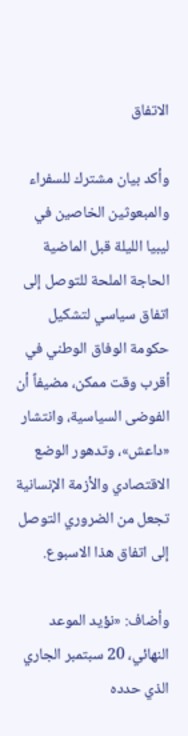الاتفاق

وأكد بيان مشترك للسفراء والمبعوثين الخاصين في ليبيا الليلة قبل الماضية الحاجة الملحة للتوصل إلى اتفاق سياسي لتشكيل حكومة الوفاق الوطني في أقرب وقت ممكن، مضيفاً أن الفوضى السياسية، وانتشار «داعش»، وتدهور الوضع الاقتصادي والأزمة الإنسانية تجعل من الضروري التوصل إلى اتفاق هذا الاسبوع.

وأضاف: «نؤيد الموعد النهائي، 20 سبتمبر الجاري الذي حدده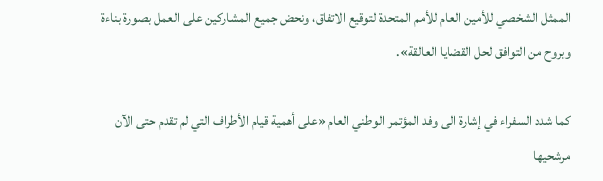الممثل الشخصي للأمين العام للأمم المتحدة لتوقيع الاتفاق، ونحض جميع المشاركين على العمل بصورة بناءة وبروح من التوافق لحل القضايا العالقة».

كما شدد السفراء في إشارة الى وفد المؤتمر الوطني العام «على أهمية قيام الأطراف التي لم تقدم حتى الآن مرشحيها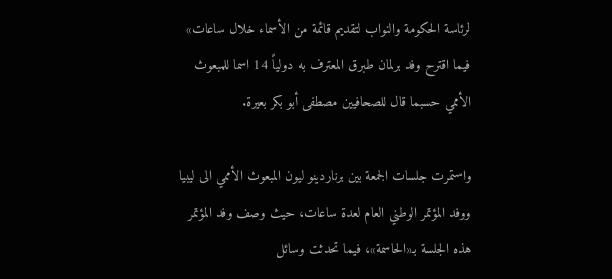لرئاسة الحكومة والنواب لتقديم قائمة من الأسماء خلال ساعات» فيما اقترح وفد برلمان طبرق المعترف به دولياً 14 اسما للمبعوث الأممي حسبما قال للصحافيين مصطفى أبو بكر بعيرة.

واستمرت جلسات الجمعة بين برناردينو ليون المبعوث الأممي الى ليبيا ووفد المؤتمر الوطني العام لعدة ساعات، حيث وصف وفد المؤتمر هذه الجلسة بـ«الحاسمة»، فيما تحدثت وسائل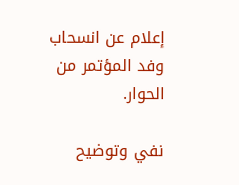إعلام عن انسحاب وفد المؤتمر من الحوار.

نفي وتوضيح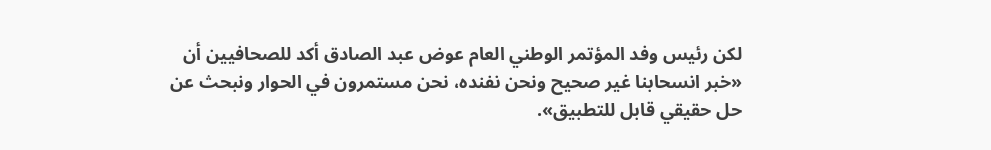لكن رئيس وفد المؤتمر الوطني العام عوض عبد الصادق أكد للصحافيين أن «خبر انسحابنا غير صحيح ونحن نفنده، نحن مستمرون في الحوار ونبحث عن حل حقيقي قابل للتطبيق».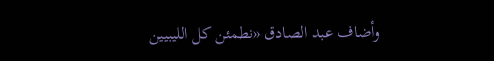وأضاف عبد الصادق «نطمئن كل الليبيين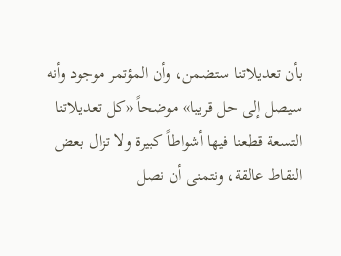بأن تعديلاتنا ستضمن، وأن المؤتمر موجود وأنه سيصل إلى حل قريبا» موضحاً «كل تعديلاتنا التسعة قطعنا فيها أشواطاً كبيرة ولا تزال بعض النقاط عالقة، ونتمنى أن نصل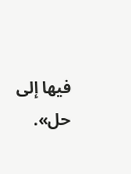فيها إلى حل».